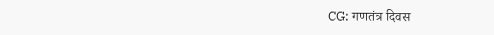CG: गणतंत्र दिवस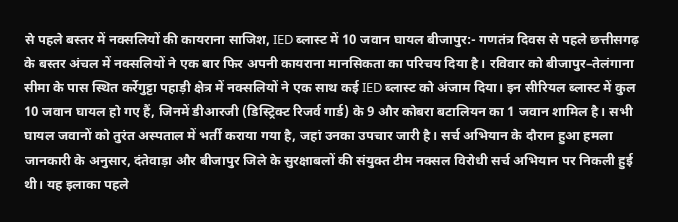से पहले बस्तर में नक्सलियों की कायराना साजिश, IED ब्लास्ट में 10 जवान घायल बीजापुर:- गणतंत्र दिवस से पहले छत्तीसगढ़ के बस्तर अंचल में नक्सलियों ने एक बार फिर अपनी कायराना मानसिकता का परिचय दिया है। रविवार को बीजापुर–तेलंगाना सीमा के पास स्थित कर्रेगुट्टा पहाड़ी क्षेत्र में नक्सलियों ने एक साथ कई IED ब्लास्ट को अंजाम दिया। इन सीरियल ब्लास्ट में कुल 10 जवान घायल हो गए हैं, जिनमें डीआरजी (डिस्ट्रिक्ट रिजर्व गार्ड) के 9 और कोबरा बटालियन का 1 जवान शामिल है। सभी घायल जवानों को तुरंत अस्पताल में भर्ती कराया गया है, जहां उनका उपचार जारी है। सर्च अभियान के दौरान हुआ हमला जानकारी के अनुसार, दंतेवाड़ा और बीजापुर जिले के सुरक्षाबलों की संयुक्त टीम नक्सल विरोधी सर्च अभियान पर निकली हुई थी। यह इलाका पहले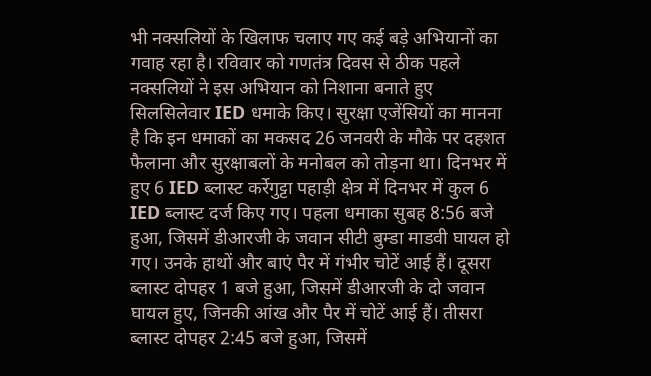भी नक्सलियों के खिलाफ चलाए गए कई बड़े अभियानों का गवाह रहा है। रविवार को गणतंत्र दिवस से ठीक पहले नक्सलियों ने इस अभियान को निशाना बनाते हुए सिलसिलेवार IED धमाके किए। सुरक्षा एजेंसियों का मानना है कि इन धमाकों का मकसद 26 जनवरी के मौके पर दहशत फैलाना और सुरक्षाबलों के मनोबल को तोड़ना था। दिनभर में हुए 6 IED ब्लास्ट कर्रेगुट्टा पहाड़ी क्षेत्र में दिनभर में कुल 6 IED ब्लास्ट दर्ज किए गए। पहला धमाका सुबह 8:56 बजे हुआ, जिसमें डीआरजी के जवान सीटी बुम्डा माडवी घायल हो गए। उनके हाथों और बाएं पैर में गंभीर चोटें आई हैं। दूसरा ब्लास्ट दोपहर 1 बजे हुआ, जिसमें डीआरजी के दो जवान घायल हुए, जिनकी आंख और पैर में चोटें आई हैं। तीसरा ब्लास्ट दोपहर 2:45 बजे हुआ, जिसमें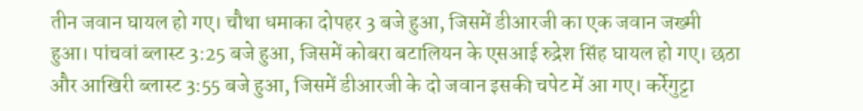तीन जवान घायल हो गए। चौथा धमाका दोपहर 3 बजे हुआ, जिसमें डीआरजी का एक जवान जख्मी हुआ। पांचवां ब्लास्ट 3:25 बजे हुआ, जिसमें कोबरा बटालियन के एसआई रुद्रेश सिंह घायल हो गए। छठा और आखिरी ब्लास्ट 3:55 बजे हुआ, जिसमें डीआरजी के दो जवान इसकी चपेट में आ गए। कर्रेगुट्टा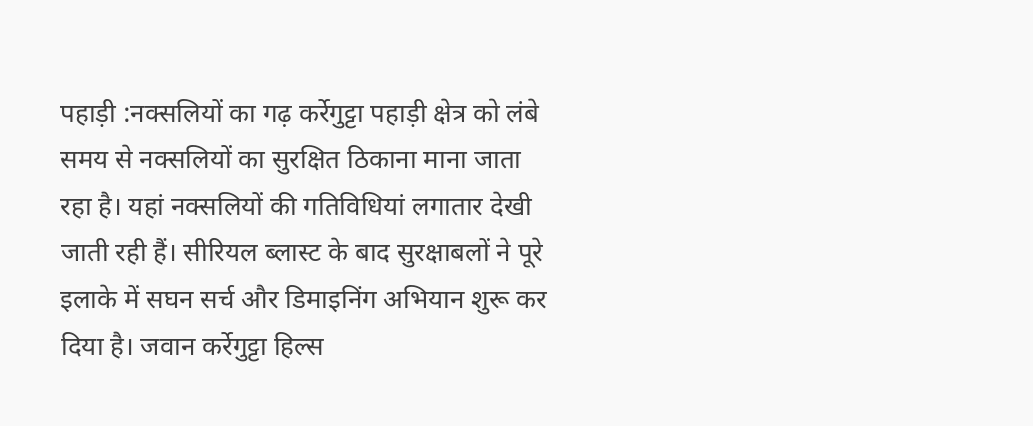पहाड़ी :नक्सलियों का गढ़ कर्रेगुट्टा पहाड़ी क्षेत्र को लंबे समय से नक्सलियों का सुरक्षित ठिकाना माना जाता रहा है। यहां नक्सलियों की गतिविधियां लगातार देखी जाती रही हैं। सीरियल ब्लास्ट के बाद सुरक्षाबलों ने पूरे इलाके में सघन सर्च और डिमाइनिंग अभियान शुरू कर दिया है। जवान कर्रेगुट्टा हिल्स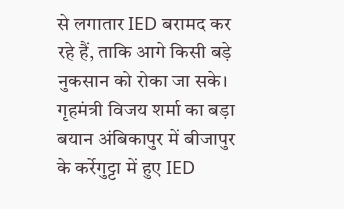से लगातार IED बरामद कर रहे हैं, ताकि आगे किसी बड़े नुकसान को रोका जा सके। गृहमंत्री विजय शर्मा का बड़ा बयान अंबिकापुर में बीजापुर के कर्रेगुट्टा में हुए IED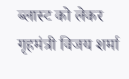ब्लास्ट को लेकर गृहमंत्री विजय शर्मा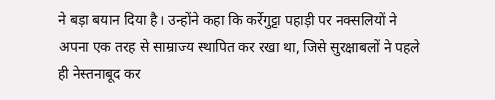ने बड़ा बयान दिया है। उन्होंने कहा कि कर्रेगुट्टा पहाड़ी पर नक्सलियों ने अपना एक तरह से साम्राज्य स्थापित कर रखा था, जिसे सुरक्षाबलों ने पहले ही नेस्तनाबूद कर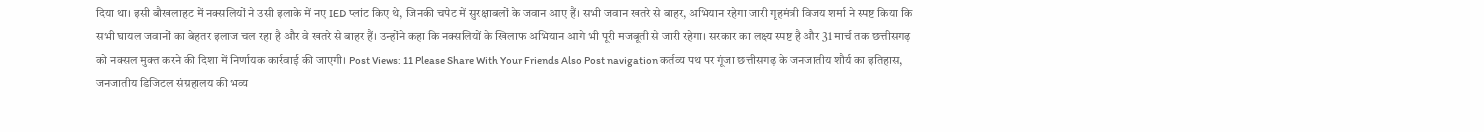दिया था। इसी बौखलाहट में नक्सलियों ने उसी इलाके में नए IED प्लांट किए थे, जिनकी चपेट में सुरक्षाबलों के जवान आए हैं। सभी जवान खतरे से बाहर, अभियान रहेगा जारी गृहमंत्री विजय शर्मा ने स्पष्ट किया कि सभी घायल जवानों का बेहतर इलाज चल रहा है और वे खतरे से बाहर हैं। उन्होंने कहा कि नक्सलियों के खिलाफ अभियान आगे भी पूरी मजबूती से जारी रहेगा। सरकार का लक्ष्य स्पष्ट है और 31 मार्च तक छत्तीसगढ़ को नक्सल मुक्त करने की दिशा में निर्णायक कार्रवाई की जाएगी। Post Views: 11 Please Share With Your Friends Also Post navigation कर्तव्य पथ पर गूंजा छत्तीसगढ़ के जनजातीय शौर्य का इतिहास, जनजातीय डिजिटल संग्रहालय की भव्य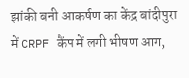झांकी बनी आकर्षण का केंद्र बांदीपुरा में CRPF कैंप में लगी भीषण आग,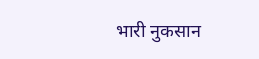भारी नुकसान